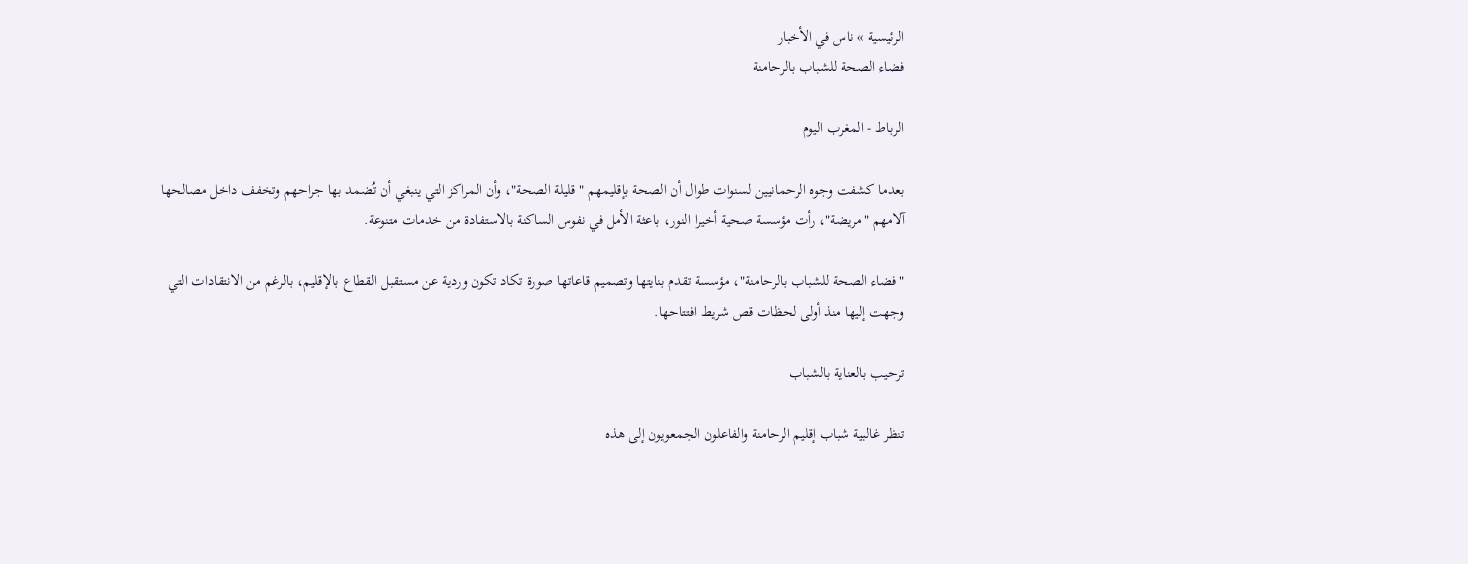الرئيسية » ناس في الأخبار
فضاء الصحة للشباب بالرحامنة

الرباط - المغرب اليوم

بعدما كشفت وجوه الرحمانيين لسنوات طوال أن الصحة بإقليمهم "قليلة الصحة"، وأن المراكز التي ينبغي أن تُضمد بها جراحهم وتخفف داخل مصالحها آلامهم "مريضة"، رأت مؤسسة صحية أخيرا النور، باعثة الأمل في نفوس الساكنة بالاستفادة من خدمات متنوعة.

"فضاء الصحة للشباب بالرحامنة"، مؤسسة تقدم بنايتها وتصميم قاعاتها صورة تكاد تكون وردية عن مستقبل القطاع بالإقليم، بالرغم من الانتقادات التي وجهت إليها منذ أولى لحظات قص شريط افتتاحها.

ترحيب بالعناية بالشباب

تنظر غالبية شباب إقليم الرحامنة والفاعلون الجمعويون إلى هذه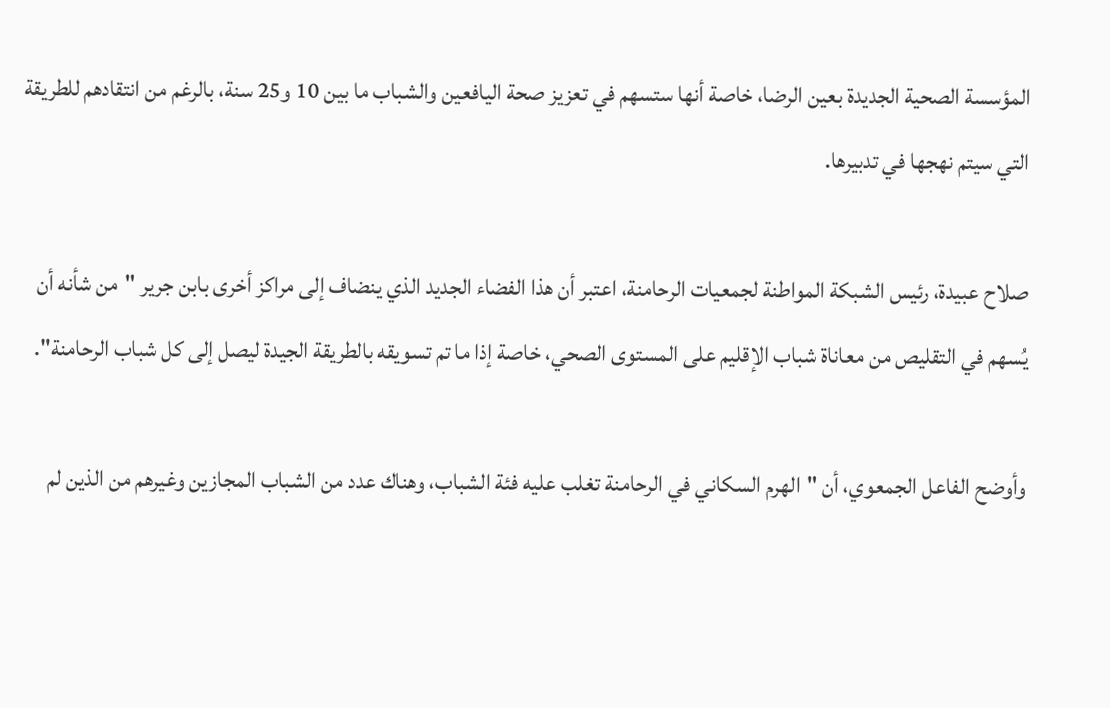المؤسسة الصحية الجديدة بعين الرضا، خاصة أنها ستسهم في تعزيز صحة اليافعين والشباب ما بين 10 و25 سنة، بالرغم من انتقادهم للطريقة التي سيتم نهجها في تدبيرها.

صلاح عبيدة، رئيس الشبكة المواطنة لجمعيات الرحامنة، اعتبر أن هذا الفضاء الجديد الذي ينضاف إلى مراكز أخرى بابن جرير "من شأنه أن يُسهم في التقليص من معاناة شباب الإقليم على المستوى الصحي، خاصة إذا ما تم تسويقه بالطريقة الجيدة ليصل إلى كل شباب الرحامنة".

وأوضح الفاعل الجمعوي، أن "الهرم السكاني في الرحامنة تغلب عليه فئة الشباب، وهناك عدد من الشباب المجازين وغيرهم من الذين لم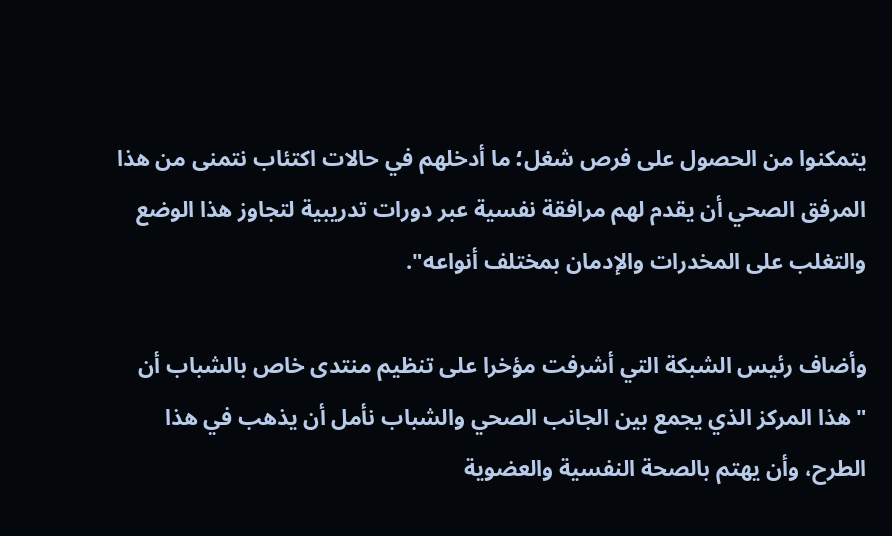يتمكنوا من الحصول على فرص شغل؛ ما أدخلهم في حالات اكتئاب نتمنى من هذا المرفق الصحي أن يقدم لهم مرافقة نفسية عبر دورات تدريبية لتجاوز هذا الوضع والتغلب على المخدرات والإدمان بمختلف أنواعه".

وأضاف رئيس الشبكة التي أشرفت مؤخرا على تنظيم منتدى خاص بالشباب أن "هذا المركز الذي يجمع بين الجانب الصحي والشباب نأمل أن يذهب في هذا الطرح، وأن يهتم بالصحة النفسية والعضوية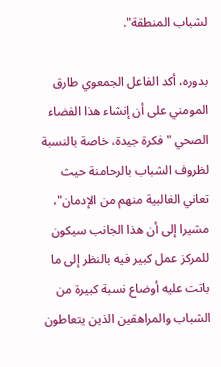لشباب المنطقة".

بدوره، أكد الفاعل الجمعوي طارق المومني على أن إنشاء هذا الفضاء الصحي "فكرة جيدة، خاصة بالنسبة لظروف الشباب بالرحامنة حيث تعاني الغالبية منهم من الإدمان"، مشيرا إلى أن هذا الجانب سيكون للمركز عمل كبير فيه بالنظر إلى ما باتت عليه أوضاع نسبة كبيرة من الشباب والمراهقين الذين يتعاطون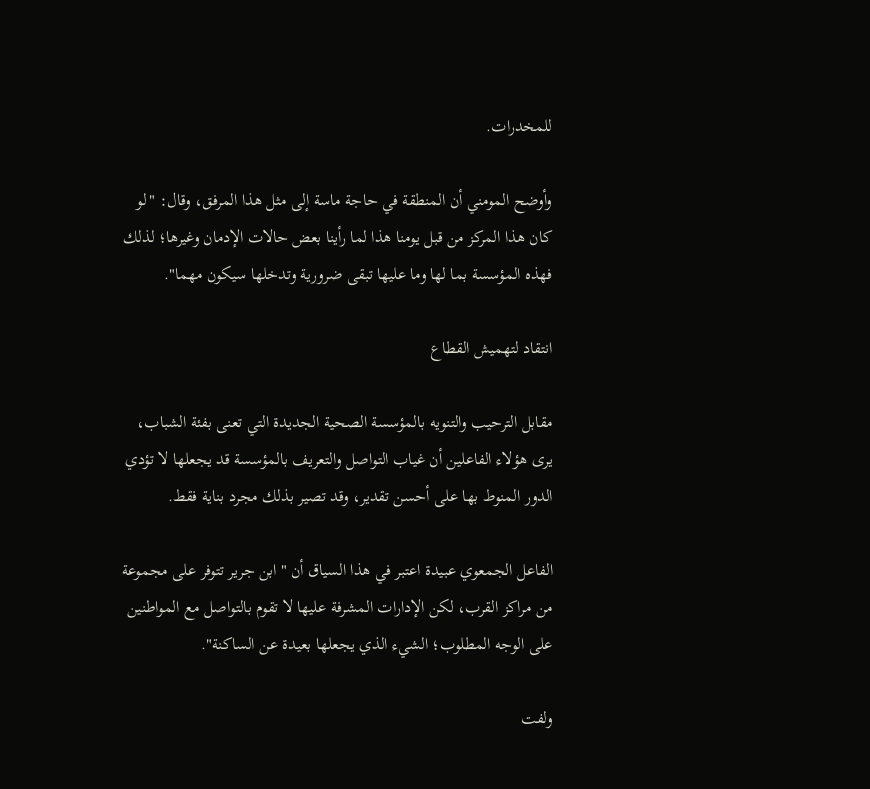للمخدرات.

وأوضح المومني أن المنطقة في حاجة ماسة إلى مثل هذا المرفق، وقال: "لو كان هذا المركز من قبل يومنا هذا لما رأينا بعض حالات الإدمان وغيرها؛ لذلك فهذه المؤسسة بما لها وما عليها تبقى ضرورية وتدخلها سيكون مهما".

انتقاد لتهميش القطاع

مقابل الترحيب والتنويه بالمؤسسة الصحية الجديدة التي تعنى بفئة الشباب، يرى هؤلاء الفاعلين أن غياب التواصل والتعريف بالمؤسسة قد يجعلها لا تؤدي الدور المنوط بها على أحسن تقدير، وقد تصير بذلك مجرد بناية فقط.

الفاعل الجمعوي عبيدة اعتبر في هذا السياق أن "ابن جرير تتوفر على مجموعة من مراكز القرب، لكن الإدارات المشرفة عليها لا تقوم بالتواصل مع المواطنين على الوجه المطلوب؛ الشيء الذي يجعلها بعيدة عن الساكنة".

ولفت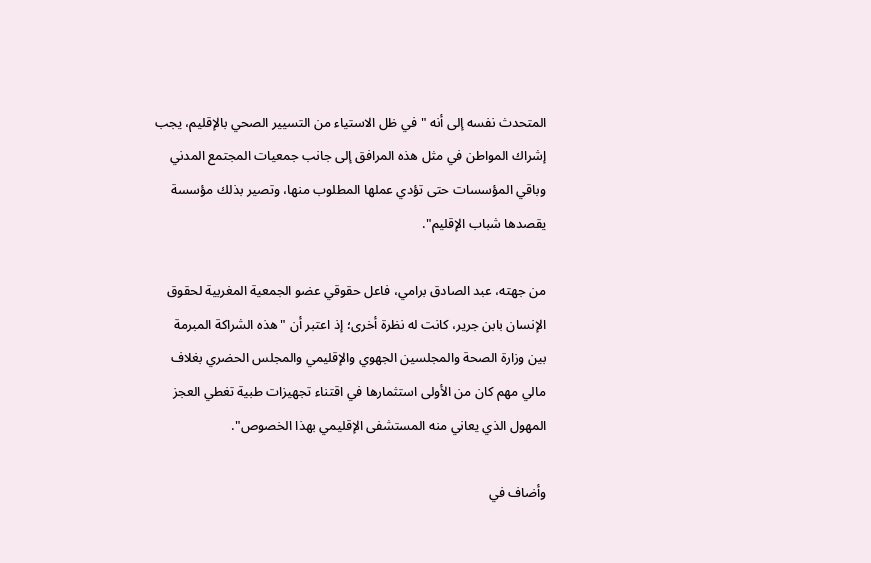المتحدث نفسه إلى أنه "في ظل الاستياء من التسيير الصحي بالإقليم، يجب إشراك المواطن في مثل هذه المرافق إلى جانب جمعيات المجتمع المدني وباقي المؤسسات حتى تؤدي عملها المطلوب منها، وتصير بذلك مؤسسة يقصدها شباب الإقليم".

من جهته، عبد الصادق برامي، فاعل حقوقي عضو الجمعية المغربية لحقوق الإنسان بابن جرير، كانت له نظرة أخرى؛ إذ اعتبر أن "هذه الشراكة المبرمة بين وزارة الصحة والمجلسين الجهوي والإقليمي والمجلس الحضري بغلاف مالي مهم كان من الأولى استثمارها في اقتناء تجهيزات طبية تغطي العجز المهول الذي يعاني منه المستشفى الإقليمي بهذا الخصوص".

وأضاف في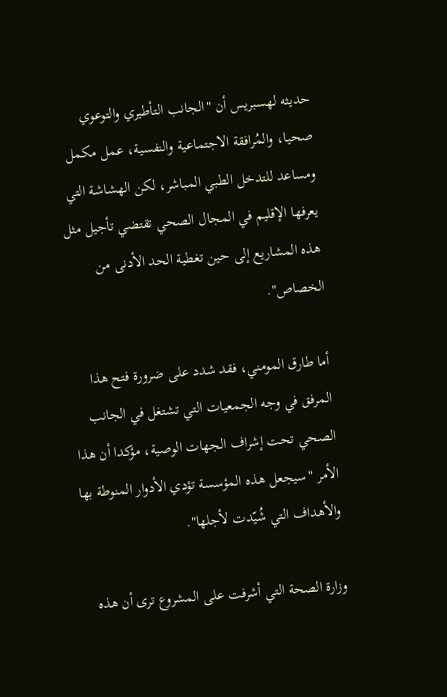حديثه لهسبريس أن "الجانب التأطيري والتوعوي صحيا، والمُرافقة الاجتماعية والنفسية، عمل مكمل ومساعد للتدخل الطبي المباشر، لكن الهشاشة التي يعرفها الإقليم في المجال الصحي تقتضي تأجيل مثل هذه المشاريع إلى حين تغطية الحد الأدنى من الخصاص".

أما طارق المومني، فقد شدد على ضرورة فتح هذا المرفق في وجه الجمعيات التي تشتغل في الجانب الصحي تحت إشراف الجهات الوصية، مؤكدا أن هذا الأمر "سيجعل هذه المؤسسة تؤدي الأدوار المنوطة بها والأهداف التي شُيّدت لأجلها".

وزارة الصحة التي أشرفت على المشروع ترى أن هذه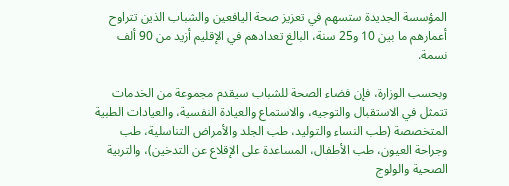المؤسسة الجديدة ستسهم في تعزيز صحة اليافعين والشباب الذين تتراوح أعمارهم ما بين 10 و25 سنة، البالغ تعدادهم في الإقليم أزيد من 90 ألف نسمة.

وبحسب الوزارة، فإن فضاء الصحة للشباب سيقدم مجموعة من الخدمات تتمثل في الاستقبال والتوجيه، والاستماع والعيادة النفسية، والعيادات الطبية المتخصصة (طب النساء والتوليد، طب الجلد والأمراض التناسلية، طب وجراحة العيون، طب الأطفال، المساعدة على الإقلاع عن التدخين)، والتربية الصحية والولوج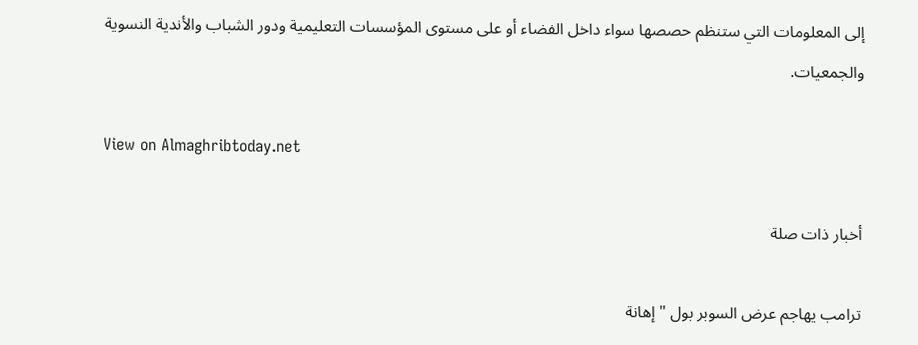إلى المعلومات التي ستنظم حصصها سواء داخل الفضاء أو على مستوى المؤسسات التعليمية ودور الشباب والأندية النسوية والجمعيات.

View on Almaghribtoday.net

أخبار ذات صلة

ترامب يهاجم عرض السوبر بول "إهانة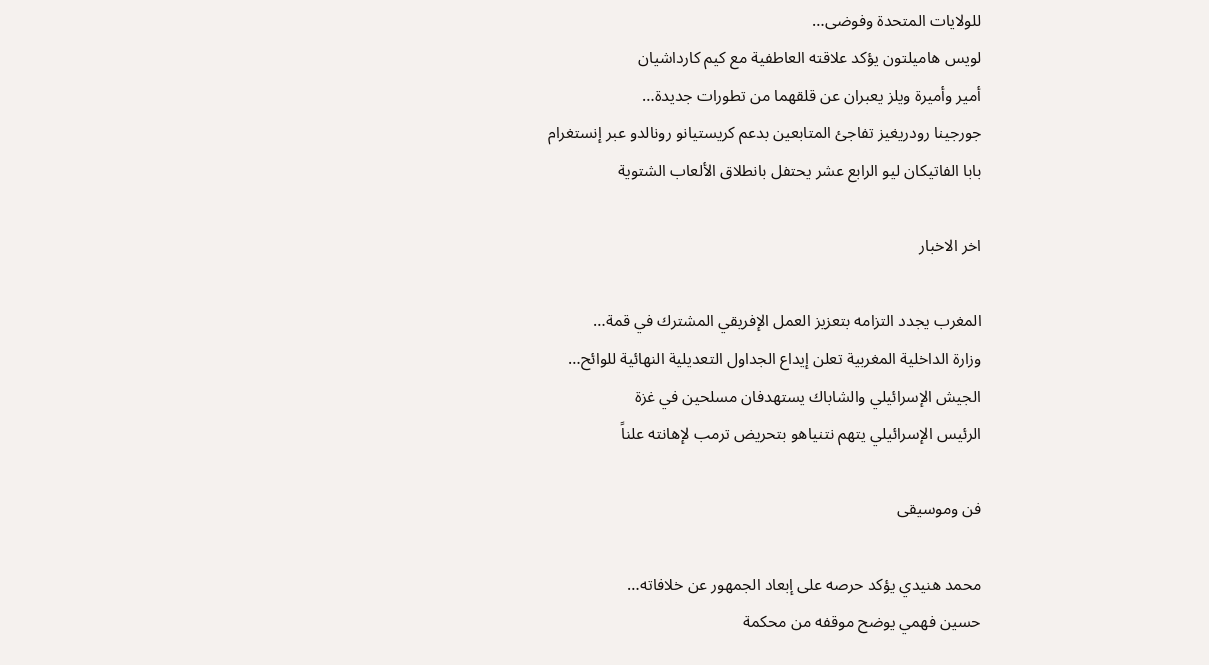للولايات المتحدة وفوضى…
لويس هاميلتون يؤكد علاقته العاطفية مع كيم كارداشيان
أمير وأميرة ويلز يعبران عن قلقهما من تطورات جديدة…
جورجينا رودريغيز تفاجئ المتابعين بدعم كريستيانو رونالدو عبر إنستغرام
بابا الفاتيكان ليو الرابع عشر يحتفل بانطلاق الألعاب الشتوية

اخر الاخبار

المغرب يجدد التزامه بتعزيز العمل الإفريقي المشترك في قمة…
وزارة الداخلية المغربية تعلن إيداع الجداول التعديلية النهائية للوائح…
الجيش الإسرائيلي والشاباك يستهدفان مسلحين في غزة
الرئيس الإسرائيلي يتهم نتنياهو بتحريض ترمب لإهانته علناً

فن وموسيقى

محمد هنيدي يؤكد حرصه على إبعاد الجمهور عن خلافاته…
حسين فهمي يوضح موقفه من محكمة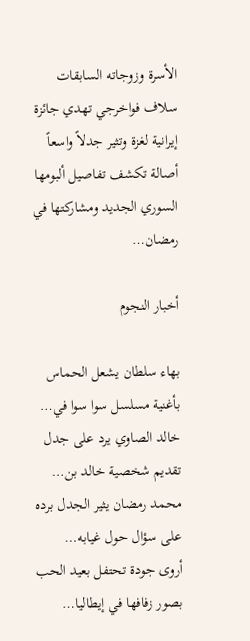الأسرة وزوجاته السابقات
سلاف فواخرجي تهدي جائزة إيرانية لغزة وتثير جدلاً واسعاً
أصالة تكشف تفاصيل ألبومها السوري الجديد ومشاركتها في رمضان…

أخبار النجوم

بهاء سلطان يشعل الحماس بأغنية مسلسل سوا سوا في…
خالد الصاوي يرد على جدل تقديم شخصية خالد بن…
محمد رمضان يثير الجدل برده على سؤال حول غيابه…
أروى جودة تحتفل بعيد الحب بصور زفافها في إيطاليا…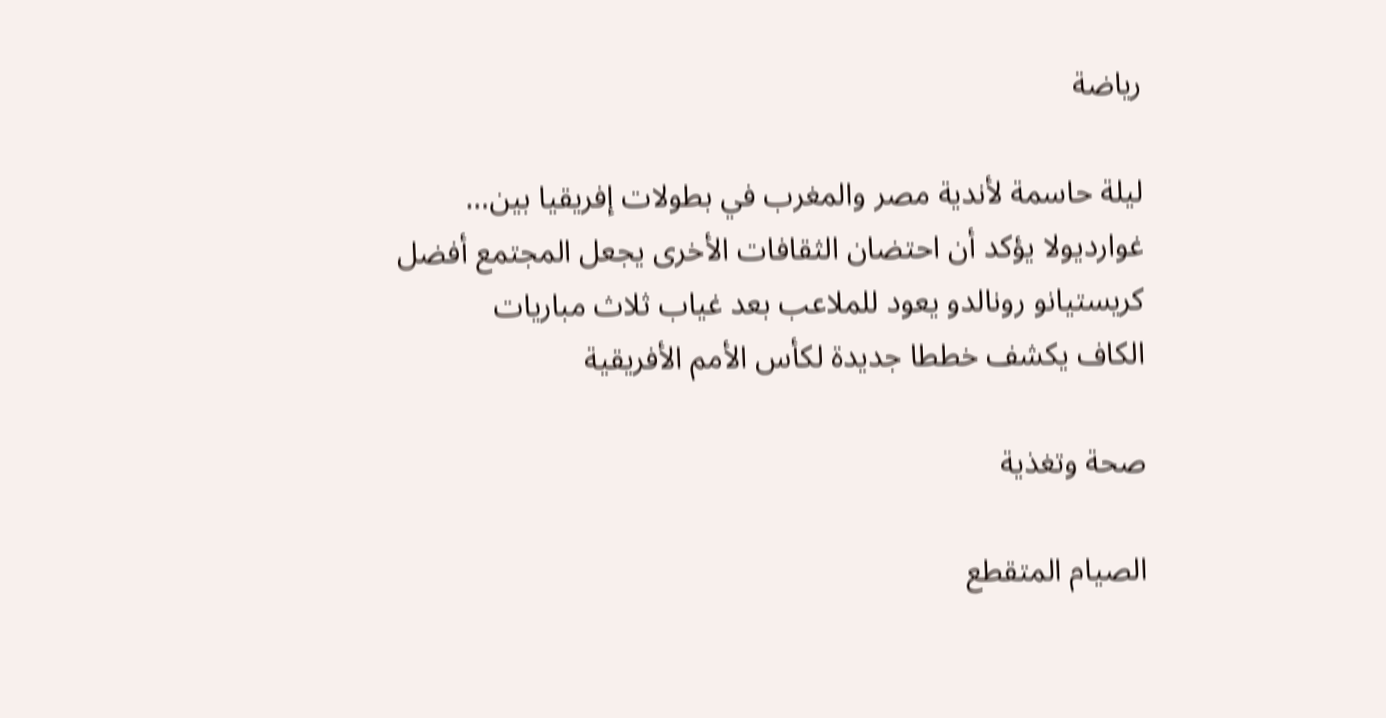رياضة

ليلة حاسمة لأندية مصر والمغرب في بطولات إفريقيا بين…
غوارديولا يؤكد أن احتضان الثقافات الأخرى يجعل المجتمع أفضل
كريستيانو رونالدو يعود للملاعب بعد غياب ثلاث مباريات
الكاف يكشف خططا جديدة لكأس الأمم الأفريقية

صحة وتغذية

الصيام المتقطع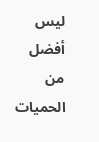ليس أفضل من الحميات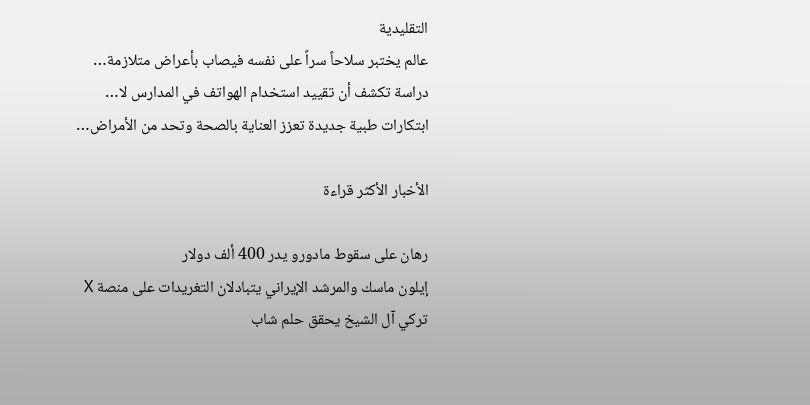التقليدية
عالم يختبر سلاحاً سراً على نفسه فيصاب بأعراض متلازمة…
دراسة تكشف أن تقييد استخدام الهواتف في المدارس لا…
ابتكارات طبية جديدة تعزز العناية بالصحة وتحد من الأمراض…

الأخبار الأكثر قراءة

رهان على سقوط مادورو يدر 400 ألف دولار
إيلون ماسك والمرشد الإيراني يتبادلان التغريدات على منصة X
تركي آل الشيخ يحقق حلم شاب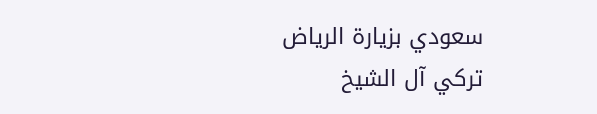سعودي بزيارة الرياض
تركي آل الشيخ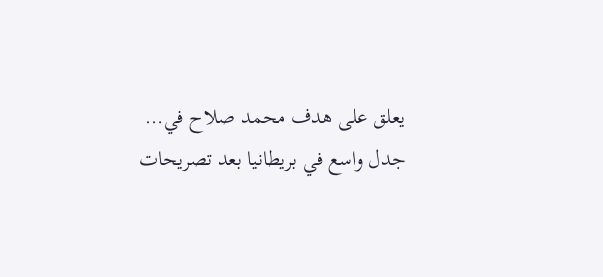يعلق على هدف محمد صلاح في…
جدل واسع في بريطانيا بعد تصريحات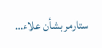ستارمر بشأن علاء…